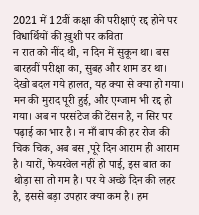2021 में 12वीं कक्षा की परीक्षाएं रद्द होने पर विधार्थियों की ख़ुशी पर कविता
न रात को नींद थी, न दिन में सुकून था। बस बारहवीं परीक्षा का, सुबह और शाम डर था। देखो बदल गये हालत, यह क्या से क्या हो गया। मन की मुराद पूरी हुई, और एग्जाम भी रद्द हो गया। अब न परसंटेज की टेंसन है, न सिर पर पढ़ाई का भार है। न माँ बाप की हर रोज की चिक चिक, अब बस ,पूरे दिन आराम ही आराम है। यारों, फेयरवेल नहीं हो पाई, इस बात का थोड़ा सा तो गम है। पर ये अच्छे दिन की लहर है, इससे बड़ा उपहार क्या कम है। हम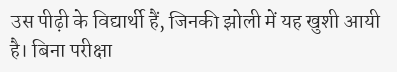उस पीढ़ी के विद्यार्थी हैं, जिनकी झोली में यह खुशी आयी है। बिना परीक्षा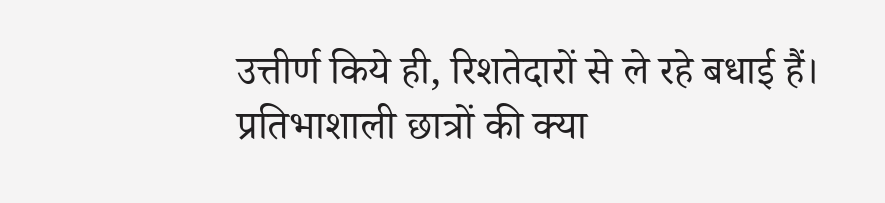उत्तीर्ण किये ही, रिशतेदारों से ले रहे बधाई हैं। प्रतिभाशाली छात्रों की क्या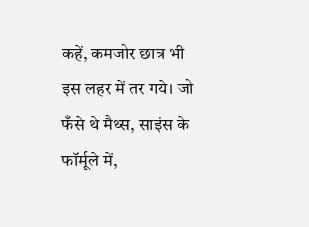कहें, कमजोर छात्र भी इस लहर में तर गये। जो फँसे थे मैथ्स, साइंस के फॉर्मूले में,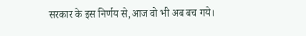सरकार के इस निर्णय से,आज वो भी अब बच गये।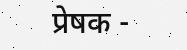प्रेषक -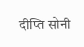दीप्ति सोनी